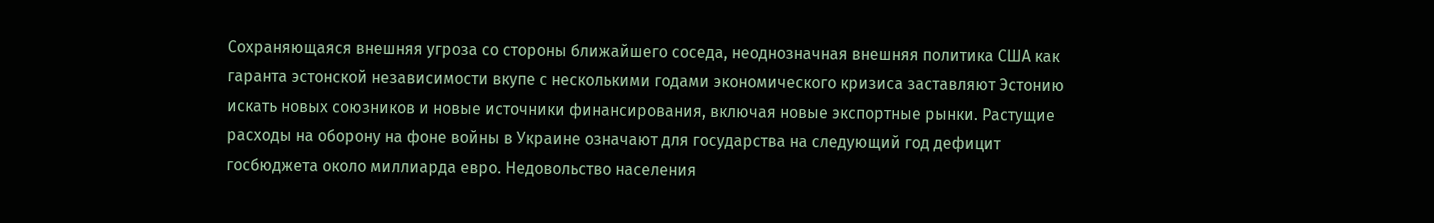Сохраняющаяся внешняя угроза со стороны ближайшего соседа, неоднозначная внешняя политика США как гаранта эстонской независимости вкупе с несколькими годами экономического кризиса заставляют Эстонию искать новых союзников и новые источники финансирования, включая новые экспортные рынки. Растущие расходы на оборону на фоне войны в Украине означают для государства на следующий год дефицит госбюджета около миллиарда евро. Недовольство населения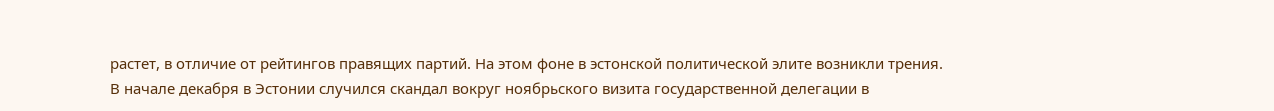растет, в отличие от рейтингов правящих партий. На этом фоне в эстонской политической элите возникли трения.
В начале декабря в Эстонии случился скандал вокруг ноябрьского визита государственной делегации в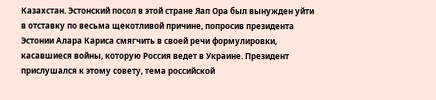Казахстан. Эстонский посол в этой стране Яап Ора был вынужден уйти в отставку по весьма щекотливой причине, попросив президента Эстонии Алара Кариса смягчить в своей речи формулировки, касавшиеся войны, которую Россия ведет в Украине. Президент прислушался к этому совету, тема российской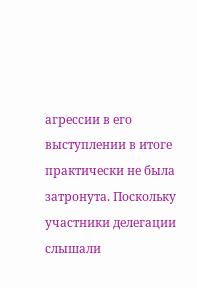агрессии в его выступлении в итоге практически не была затронута. Поскольку участники делегации слышали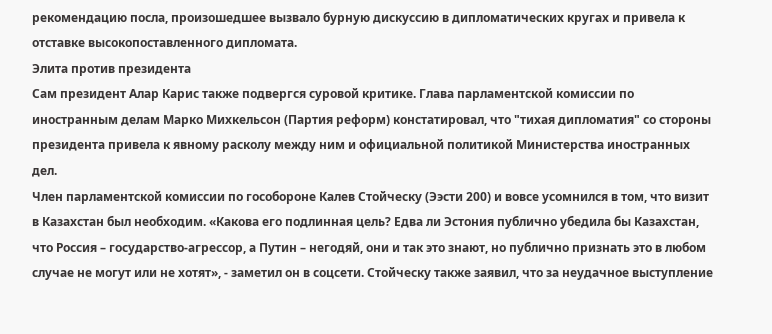рекомендацию посла, произошедшее вызвало бурную дискуссию в дипломатических кругах и привела к отставке высокопоставленного дипломата.
Элита против президента
Сам президент Алар Карис также подвергся суровой критике. Глава парламентской комиссии по иностранным делам Марко Михкельсон (Партия реформ) констатировал, что "тихая дипломатия" со стороны президента привела к явному расколу между ним и официальной политикой Министерства иностранных дел.
Член парламентской комиссии по гособороне Калев Стойческу (Ээсти 200) и вовсе усомнился в том, что визит в Казахстан был необходим. «Какова его подлинная цель? Едва ли Эстония публично убедила бы Казахстан, что Россия – государство-агрессор, а Путин – негодяй, они и так это знают, но публично признать это в любом случае не могут или не хотят», - заметил он в соцсети. Стойческу также заявил, что за неудачное выступление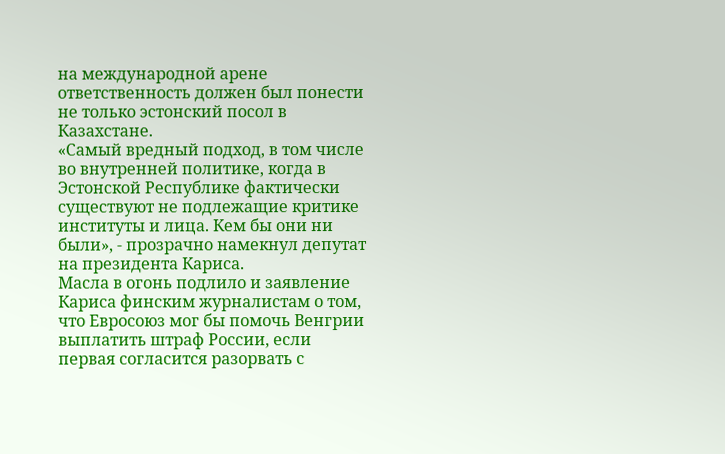на международной арене ответственность должен был понести не только эстонский посол в Казахстане.
«Самый вредный подход, в том числе во внутренней политике, когда в Эстонской Республике фактически существуют не подлежащие критике институты и лица. Кем бы они ни были», - прозрачно намекнул депутат на президента Кариса.
Масла в огонь подлило и заявление Кариса финским журналистам о том, что Евросоюз мог бы помочь Венгрии выплатить штраф России, если первая согласится разорвать с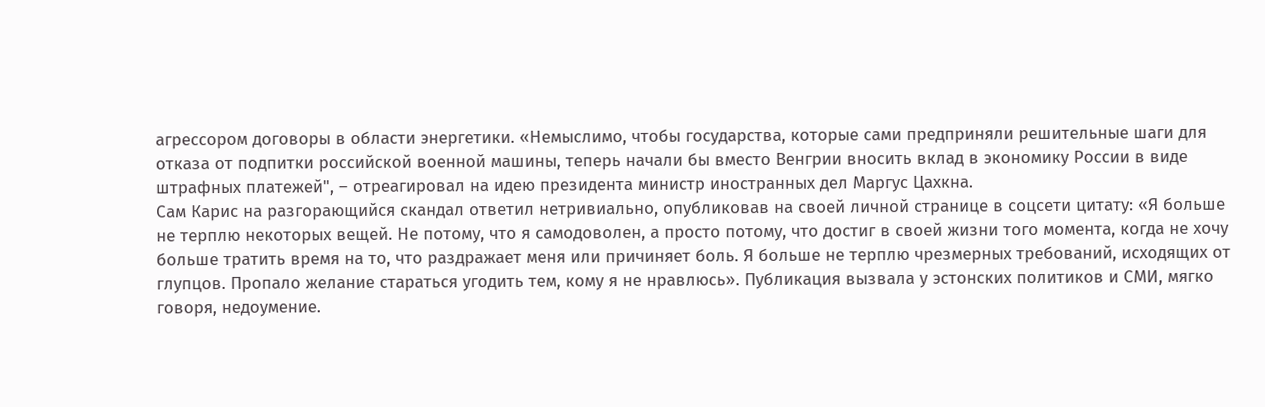агрессором договоры в области энергетики. «Немыслимо, чтобы государства, которые сами предприняли решительные шаги для отказа от подпитки российской военной машины, теперь начали бы вместо Венгрии вносить вклад в экономику России в виде штрафных платежей", – отреагировал на идею президента министр иностранных дел Маргус Цахкна.
Сам Карис на разгорающийся скандал ответил нетривиально, опубликовав на своей личной странице в соцсети цитату: «Я больше не терплю некоторых вещей. Не потому, что я самодоволен, а просто потому, что достиг в своей жизни того момента, когда не хочу больше тратить время на то, что раздражает меня или причиняет боль. Я больше не терплю чрезмерных требований, исходящих от глупцов. Пропало желание стараться угодить тем, кому я не нравлюсь». Публикация вызвала у эстонских политиков и СМИ, мягко говоря, недоумение.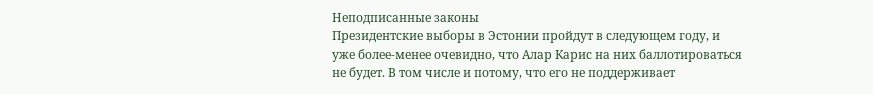Неподписанные законы
Президентские выборы в Эстонии пройдут в следующем году, и уже более-менее очевидно, что Алар Карис на них баллотироваться не будет. В том числе и потому, что его не поддерживает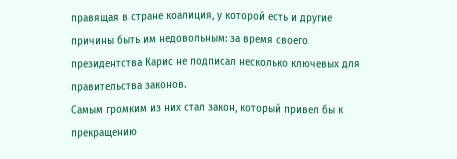правящая в стране коалиция, у которой есть и другие причины быть им недовольным: за время своего президентства Карис не подписал несколько ключевых для правительства законов.
Самым громким из них стал закон, который привел бы к прекращению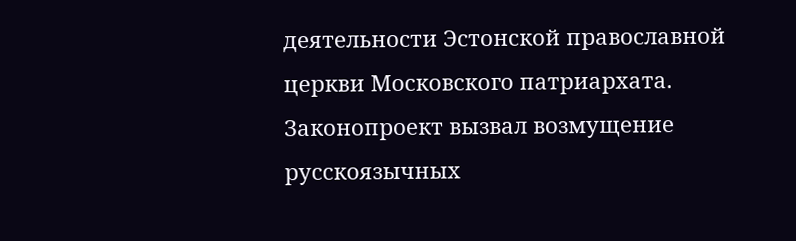деятельности Эстонской православной церкви Московского патриархата. Законопроект вызвал возмущение русскоязычных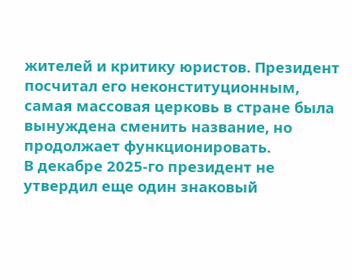жителей и критику юристов. Президент посчитал его неконституционным, самая массовая церковь в стране была вынуждена сменить название, но продолжает функционировать.
В декабре 2025-го президент не утвердил еще один знаковый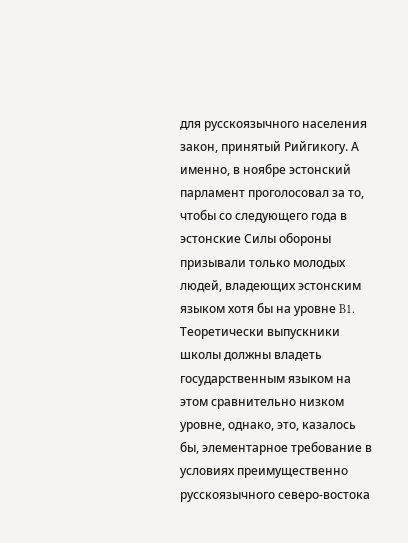для русскоязычного населения закон, принятый Рийгикогу. А именно, в ноябре эстонский парламент проголосовал за то, чтобы со следующего года в эстонские Силы обороны призывали только молодых людей, владеющих эстонским языком хотя бы на уровне B1.
Теоретически выпускники школы должны владеть государственным языком на этом сравнительно низком уровне, однако, это, казалось бы, элементарное требование в условиях преимущественно русскоязычного северо-востока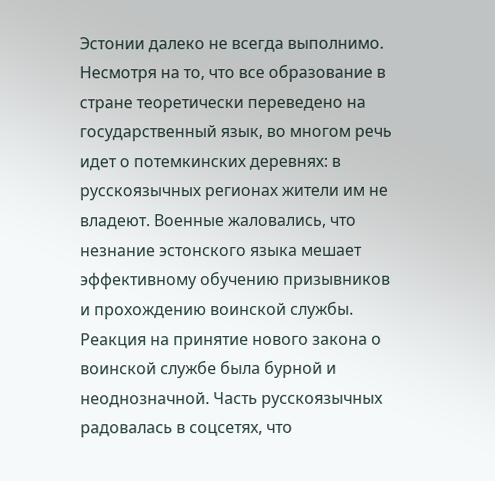Эстонии далеко не всегда выполнимо. Несмотря на то, что все образование в стране теоретически переведено на государственный язык, во многом речь идет о потемкинских деревнях: в русскоязычных регионах жители им не владеют. Военные жаловались, что незнание эстонского языка мешает эффективному обучению призывников и прохождению воинской службы.
Реакция на принятие нового закона о воинской службе была бурной и неоднозначной. Часть русскоязычных радовалась в соцсетях, что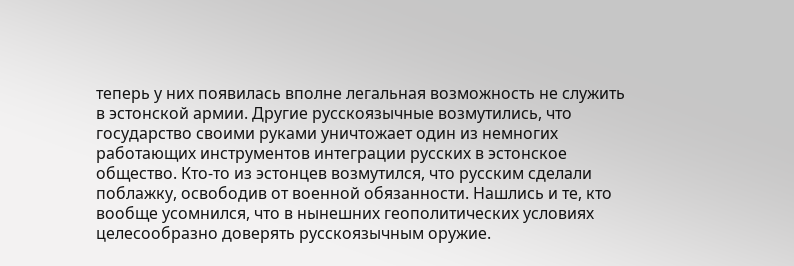теперь у них появилась вполне легальная возможность не служить в эстонской армии. Другие русскоязычные возмутились, что государство своими руками уничтожает один из немногих работающих инструментов интеграции русских в эстонское общество. Кто-то из эстонцев возмутился, что русским сделали поблажку, освободив от военной обязанности. Нашлись и те, кто вообще усомнился, что в нынешних геополитических условиях целесообразно доверять русскоязычным оружие.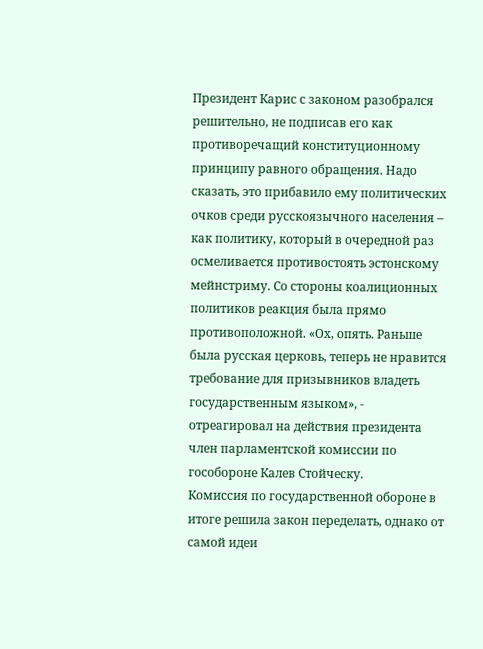Президент Карис с законом разобрался решительно, не подписав его как противоречащий конституционному принципу равного обращения. Надо сказать, это прибавило ему политических очков среди русскоязычного населения – как политику, который в очередной раз осмеливается противостоять эстонскому мейнстриму. Со стороны коалиционных политиков реакция была прямо противоположной. «Ох, опять. Раньше была русская церковь, теперь не нравится требование для призывников владеть государственным языком», - отреагировал на действия президента член парламентской комиссии по гособороне Калев Стойческу.
Комиссия по государственной обороне в итоге решила закон переделать, однако от самой идеи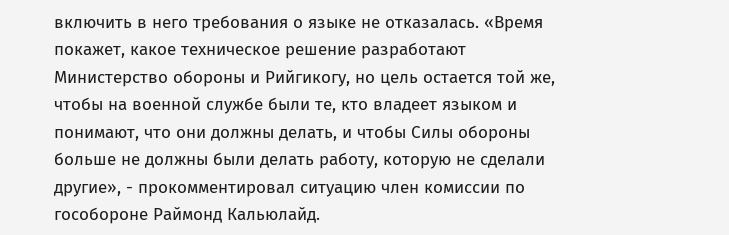включить в него требования о языке не отказалась. «Время покажет, какое техническое решение разработают Министерство обороны и Рийгикогу, но цель остается той же, чтобы на военной службе были те, кто владеет языком и понимают, что они должны делать, и чтобы Силы обороны больше не должны были делать работу, которую не сделали другие», - прокомментировал ситуацию член комиссии по гособороне Раймонд Кальюлайд.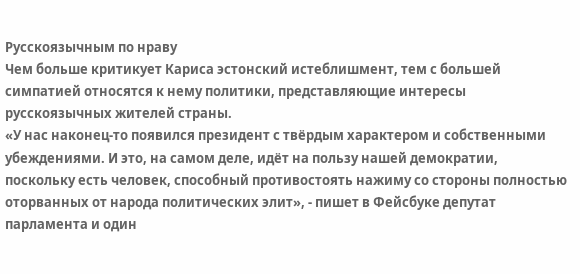Русскоязычным по нраву
Чем больше критикует Кариса эстонский истеблишмент, тем с большей симпатией относятся к нему политики, представляющие интересы русскоязычных жителей страны.
«У нас наконец-то появился президент с твёрдым характером и собственными убеждениями. И это, на самом деле, идёт на пользу нашей демократии, поскольку есть человек, способный противостоять нажиму со стороны полностью оторванных от народа политических элит», - пишет в Фейсбуке депутат парламента и один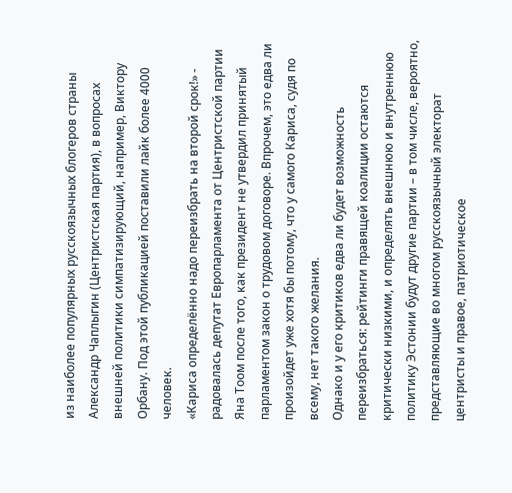из наиболее популярных русскоязычных блогеров страны Александр Чаплыгин (Центристская партия), в вопросах внешней политики симпатизирующий, например, Виктору Орбану. Под этой публикацией поставили лайк более 4000 человек.
«Кариса определённо надо переизбрать на второй срок!» - радовалась депутат Европарламента от Центристской партии Яна Тоом после того, как президент не утвердил принятый парламентом закон о трудовом договоре. Впрочем, это едва ли произойдет уже хотя бы потому, что у самого Кариса, судя по всему, нет такого желания.
Однако и у его критиков едва ли будет возможность переизбраться: рейтинги правящей коалиции остаются критически низкими, и определять внешнюю и внутреннюю политику Эстонии будут другие партии – в том числе, вероятно, представляющие во многом русскоязычный электорат центристы и правое, патриотическое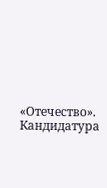«Отечество». Кандидатура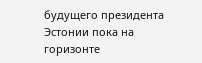будущего президента Эстонии пока на горизонте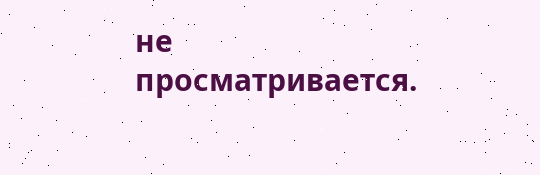не просматривается.